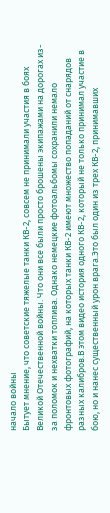начало войны
Бытует мнение, что советские тяжелые танки КВ-2, совсем не принимали участия в боях Великой Отечественной войны. Что они все были просто брошены экипажами на дорогах из-за поломок и нехватки топлива. Однако немецкие фотоальбомы сохранили немало фронтовых фотографий, на которых танки КВ-2 имеют множество попаданий от снарядов разных калибров.В этом видео история одного КВ-2, который не только принимал участие в бою, но и нанес существенный урон врага.Это был один из трех КВ-2, принимавших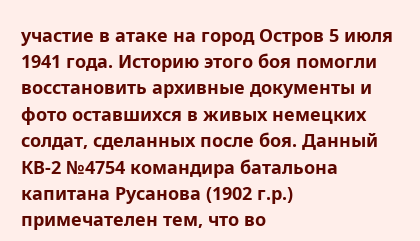участие в атаке на город Остров 5 июля 1941 года. Историю этого боя помогли восстановить архивные документы и фото оставшихся в живых немецких солдат, сделанных после боя. Данный КВ-2 №4754 командира батальона капитана Русанова (1902 г.р.) примечателен тем, что во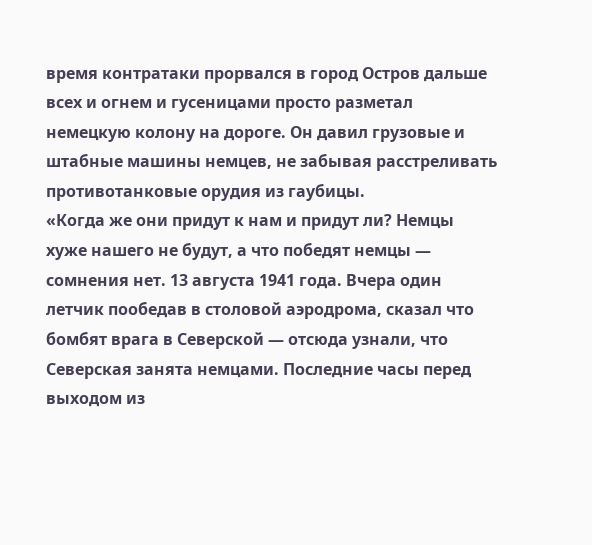время контратаки прорвался в город Остров дальше всех и огнем и гусеницами просто разметал немецкую колону на дороге. Он давил грузовые и штабные машины немцев, не забывая расстреливать противотанковые орудия из гаубицы.
«Когда же они придут к нам и придут ли? Немцы хуже нашего не будут, а что победят немцы — сомнения нет. 13 августа 1941 года. Вчера один летчик пообедав в столовой аэродрома, сказал что бомбят врага в Северской — отсюда узнали, что Северская занята немцами. Последние часы перед выходом из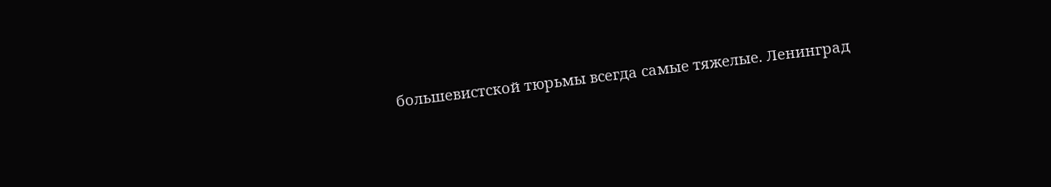большевистской тюрьмы всегда самые тяжелые. Ленинград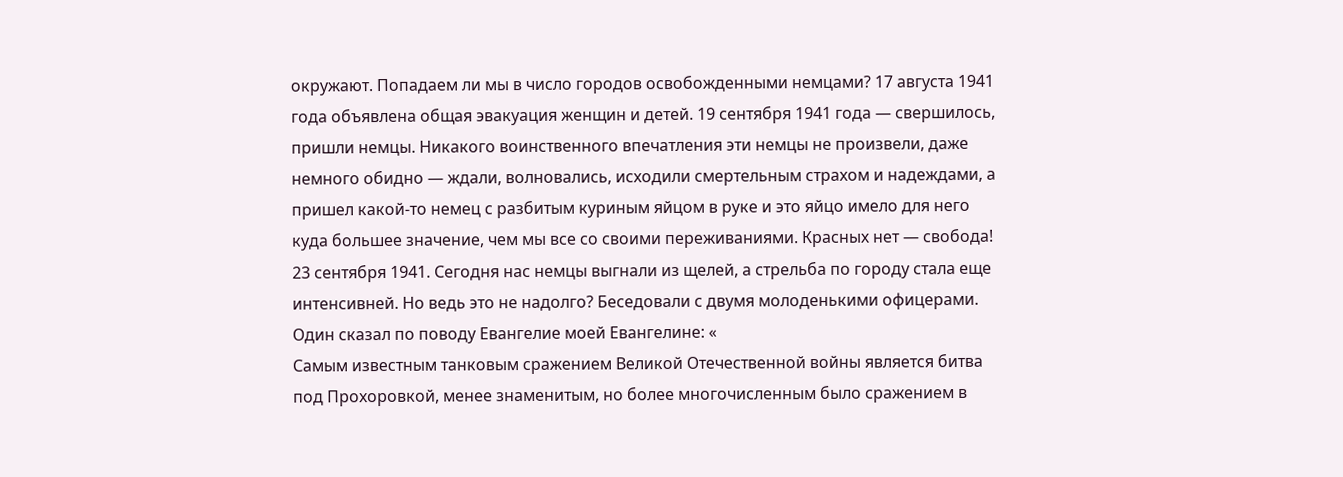окружают. Попадаем ли мы в число городов освобожденными немцами? 17 августа 1941 года объявлена общая эвакуация женщин и детей. 19 сентября 1941 года — свершилось, пришли немцы. Никакого воинственного впечатления эти немцы не произвели, даже немного обидно — ждали, волновались, исходили смертельным страхом и надеждами, а пришел какой-то немец с разбитым куриным яйцом в руке и это яйцо имело для него куда большее значение, чем мы все со своими переживаниями. Красных нет — свобода! 23 сентября 1941. Сегодня нас немцы выгнали из щелей, а стрельба по городу стала еще интенсивней. Но ведь это не надолго? Беседовали с двумя молоденькими офицерами. Один сказал по поводу Евангелие моей Евангелине: «
Самым известным танковым сражением Великой Отечественной войны является битва под Прохоровкой, менее знаменитым, но более многочисленным было сражением в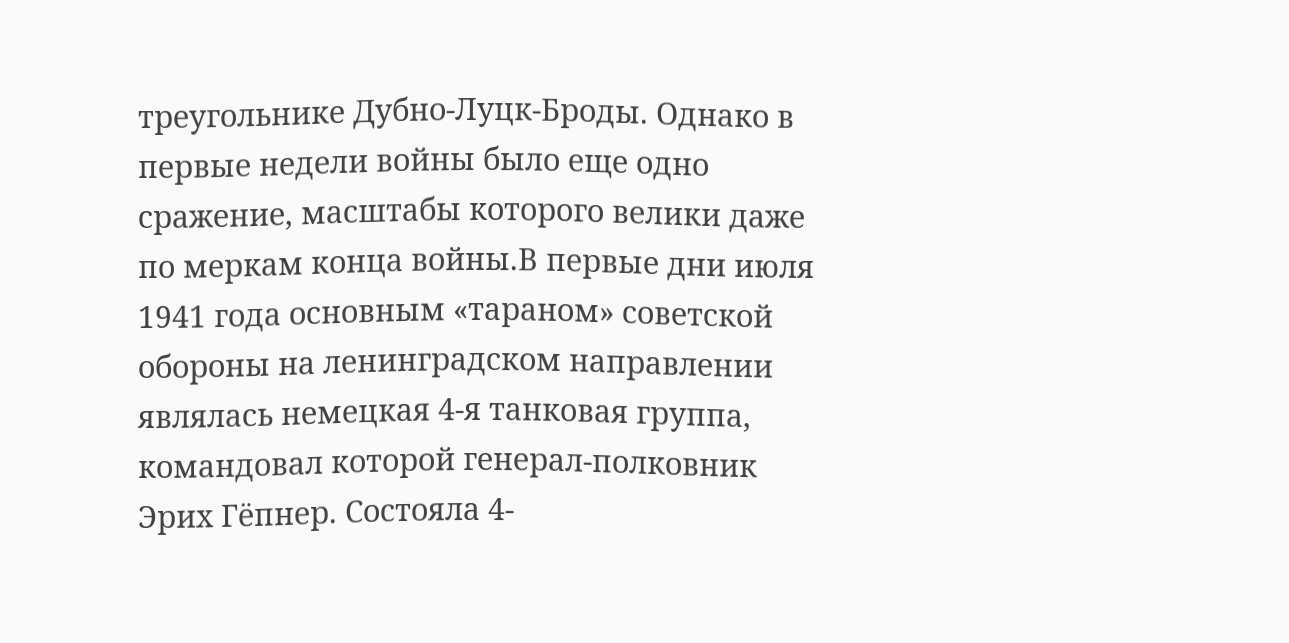треугольнике Дубно-Луцк-Броды. Однако в первые недели войны было еще одно сражение, масштабы которого велики даже по меркам конца войны.В первые дни июля 1941 года основным «тараном» советской обороны на ленинградском направлении являлась немецкая 4-я танковая группа, командовал которой генерал-полковник Эрих Гёпнер. Состояла 4-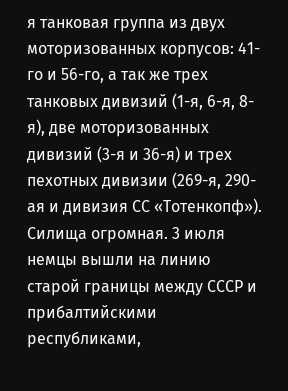я танковая группа из двух моторизованных корпусов: 41-го и 56-го, а так же трех танковых дивизий (1-я, 6-я, 8-я), две моторизованных дивизий (3-я и 36-я) и трех пехотных дивизии (269-я, 290-ая и дивизия СС «Тотенкопф»). Силища огромная. 3 июля немцы вышли на линию старой границы между СССР и прибалтийскими республиками,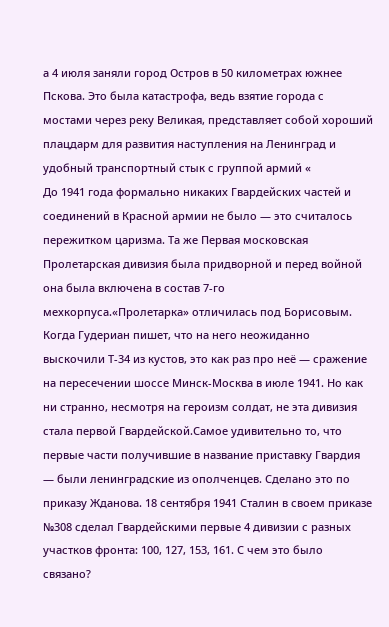а 4 июля заняли город Остров в 50 километрах южнее Пскова. Это была катастрофа, ведь взятие города с мостами через реку Великая, представляет собой хороший плацдарм для развития наступления на Ленинград и удобный транспортный стык с группой армий «
До 1941 года формально никаких Гвардейских частей и соединений в Красной армии не было — это считалось пережитком царизма. Та же Первая московская Пролетарская дивизия была придворной и перед войной она была включена в состав 7-го мехкорпуса.«Пролетарка» отличилась под Борисовым. Когда Гудериан пишет, что на него неожиданно выскочили Т-34 из кустов, это как раз про неё — сражение на пересечении шоссе Минск-Москва в июле 1941. Но как ни странно, несмотря на героизм солдат, не эта дивизия стала первой Гвардейской.Самое удивительно то, что первые части получившие в название приставку Гвардия — были ленинградские из ополченцев. Сделано это по приказу Жданова. 18 сентября 1941 Сталин в своем приказе №308 сделал Гвардейскими первые 4 дивизии с разных участков фронта: 100, 127, 153, 161. С чем это было связано?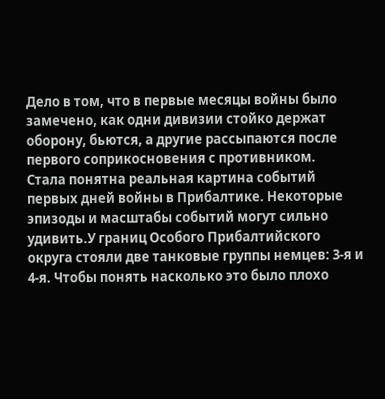Дело в том, что в первые месяцы войны было замечено, как одни дивизии стойко держат оборону, бьются, а другие рассыпаются после первого соприкосновения с противником.
Стала понятна реальная картина событий первых дней войны в Прибалтике. Некоторые эпизоды и масштабы событий могут сильно удивить.У границ Особого Прибалтийского округа стояли две танковые группы немцев: 3-я и 4-я. Чтобы понять насколько это было плохо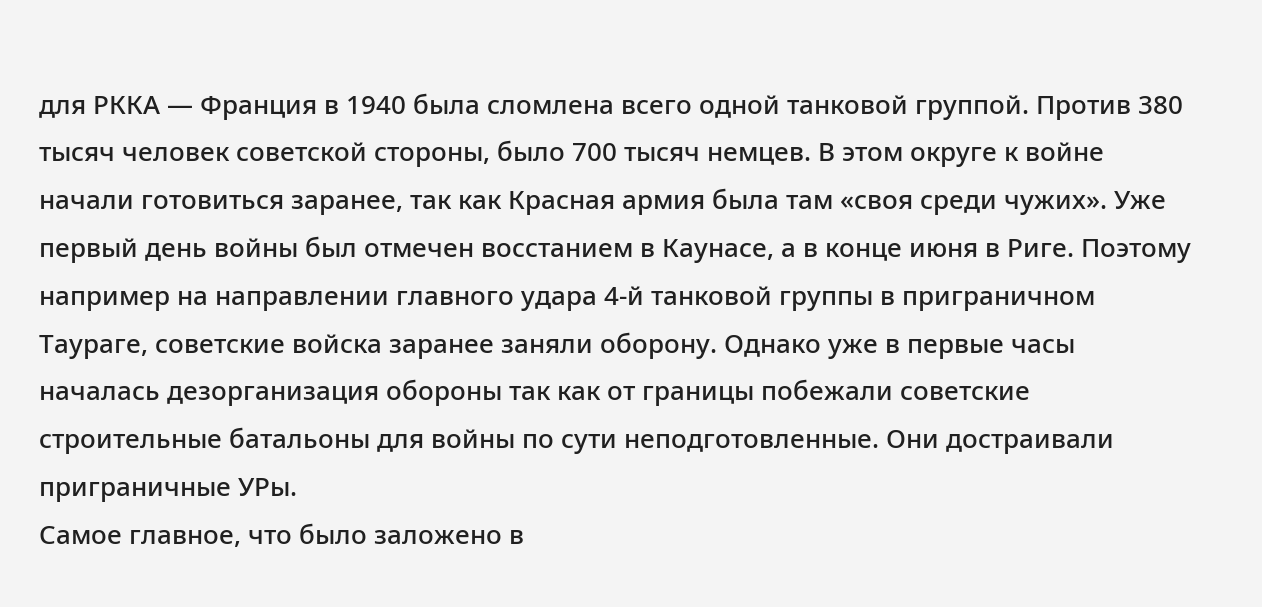для РККА — Франция в 1940 была сломлена всего одной танковой группой. Против 380 тысяч человек советской стороны, было 700 тысяч немцев. В этом округе к войне начали готовиться заранее, так как Красная армия была там «своя среди чужих». Уже первый день войны был отмечен восстанием в Каунасе, а в конце июня в Риге. Поэтому например на направлении главного удара 4-й танковой группы в приграничном Таураге, советские войска заранее заняли оборону. Однако уже в первые часы началась дезорганизация обороны так как от границы побежали советские строительные батальоны для войны по сути неподготовленные. Они достраивали приграничные УРы.
Самое главное, что было заложено в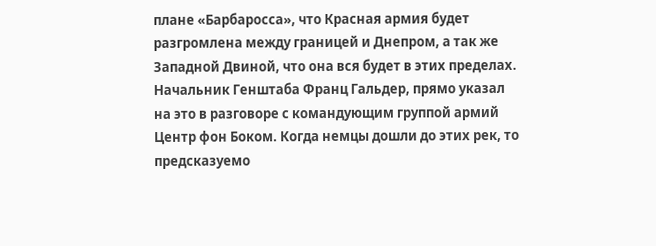плане «Барбаросса», что Красная армия будет разгромлена между границей и Днепром, а так же Западной Двиной, что она вся будет в этих пределах. Начальник Генштаба Франц Гальдер, прямо указал на это в разговоре с командующим группой армий Центр фон Боком. Когда немцы дошли до этих рек, то предсказуемо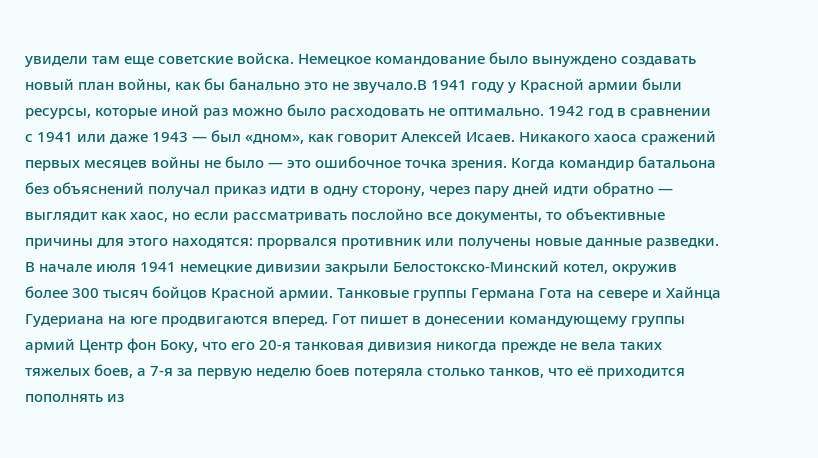увидели там еще советские войска. Немецкое командование было вынуждено создавать новый план войны, как бы банально это не звучало.В 1941 году у Красной армии были ресурсы, которые иной раз можно было расходовать не оптимально. 1942 год в сравнении с 1941 или даже 1943 — был «дном», как говорит Алексей Исаев. Никакого хаоса сражений первых месяцев войны не было — это ошибочное точка зрения. Когда командир батальона без объяснений получал приказ идти в одну сторону, через пару дней идти обратно — выглядит как хаос, но если рассматривать послойно все документы, то объективные причины для этого находятся: прорвался противник или получены новые данные разведки.
В начале июля 1941 немецкие дивизии закрыли Белостокско-Минский котел, окружив более 300 тысяч бойцов Красной армии. Танковые группы Германа Гота на севере и Хайнца Гудериана на юге продвигаются вперед. Гот пишет в донесении командующему группы армий Центр фон Боку, что его 20-я танковая дивизия никогда прежде не вела таких тяжелых боев, а 7-я за первую неделю боев потеряла столько танков, что её приходится пополнять из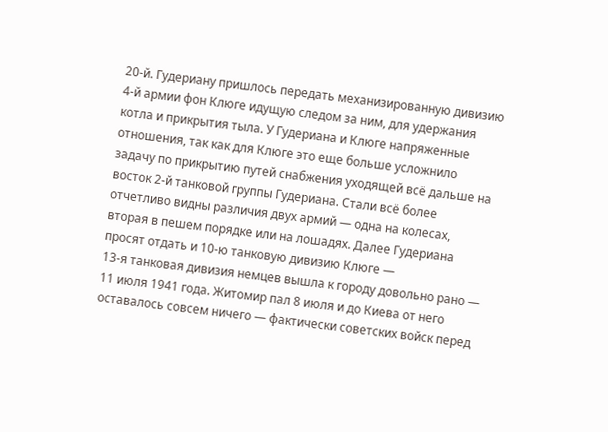20-й. Гудериану пришлось передать механизированную дивизию 4-й армии фон Клюге идущую следом за ним, для удержания котла и прикрытия тыла. У Гудериана и Клюге напряженные отношения, так как для Клюге это еще больше усложнило задачу по прикрытию путей снабжения уходящей всё дальше на восток 2-й танковой группы Гудериана. Стали всё более отчетливо видны различия двух армий — одна на колесах, вторая в пешем порядке или на лошадях. Далее Гудериана просят отдать и 10-ю танковую дивизию Клюге —
13-я танковая дивизия немцев вышла к городу довольно рано — 11 июля 1941 года. Житомир пал 8 июля и до Киева от него оставалось совсем ничего — фактически советских войск перед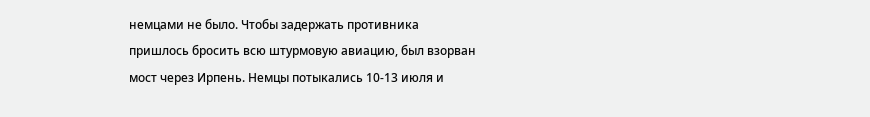немцами не было. Чтобы задержать противника пришлось бросить всю штурмовую авиацию, был взорван мост через Ирпень. Немцы потыкались 10-13 июля и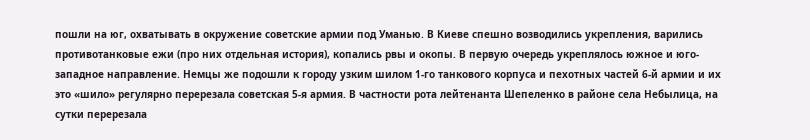пошли на юг, охватывать в окружение советские армии под Уманью. В Киеве спешно возводились укрепления, варились противотанковые ежи (про них отдельная история), копались рвы и окопы. В первую очередь укреплялось южное и юго-западное направление. Немцы же подошли к городу узким шилом 1-го танкового корпуса и пехотных частей 6-й армии и их это «шило» регулярно перерезала советская 5-я армия. В частности рота лейтенанта Шепеленко в районе села Небылица, на сутки перерезала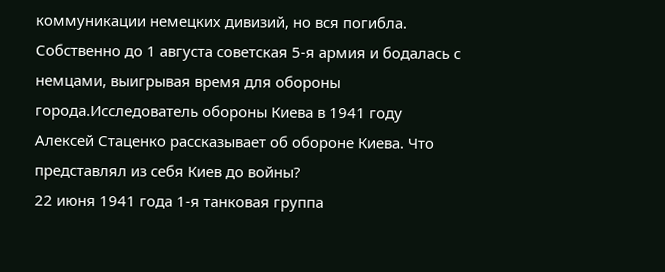коммуникации немецких дивизий, но вся погибла. Собственно до 1 августа советская 5-я армия и бодалась с немцами, выигрывая время для обороны города.Исследователь обороны Киева в 1941 году Алексей Стаценко рассказывает об обороне Киева. Что представлял из себя Киев до войны?
22 июня 1941 года 1-я танковая группа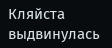Кляйста выдвинулась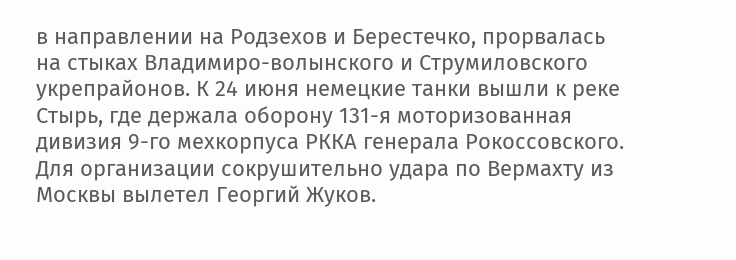в направлении на Родзехов и Берестечко, прорвалась на стыках Владимиро-волынского и Струмиловского укрепрайонов. К 24 июня немецкие танки вышли к реке Стырь, где держала оборону 131-я моторизованная дивизия 9-го мехкорпуса РККА генерала Рокоссовского. Для организации сокрушительно удара по Вермахту из Москвы вылетел Георгий Жуков.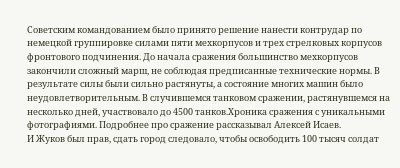Советским командованием было принято решение нанести контрудар по немецкой группировке силами пяти мехкорпусов и трех стрелковых корпусов фронтового подчинения. До начала сражения большинство мехкорпусов закончили сложный марш, не соблюдая предписанные технические нормы. В результате силы были сильно растянуты, а состояние многих машин было неудовлетворительным. В случившемся танковом сражении, растянувшемся на несколько дней, участвовало до 4500 танков.Хроника сражения с уникальными фотографиями. Подробнее про сражение рассказывал Алексей Исаев.
И Жуков был прав, сдать город следовало, чтобы освободить 100 тысяч солдат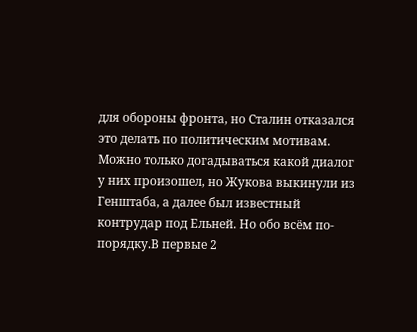для обороны фронта, но Сталин отказался это делать по политическим мотивам. Можно только догадываться какой диалог у них произошел, но Жукова выкинули из Генштаба, а далее был известный контрудар под Ельней. Но обо всём по-порядку.В первые 2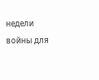недели войны для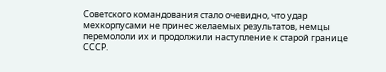Советского командования стало очевидно, что удар мехкорпусами не принес желаемых результатов, немцы перемололи их и продолжили наступление к старой границе СССР.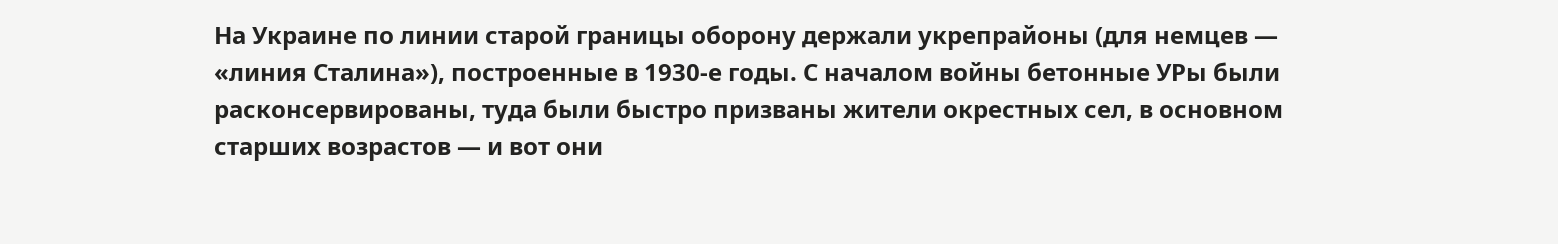На Украине по линии старой границы оборону держали укрепрайоны (для немцев — «линия Сталина»), построенные в 1930-е годы. С началом войны бетонные УРы были расконсервированы, туда были быстро призваны жители окрестных сел, в основном старших возрастов — и вот они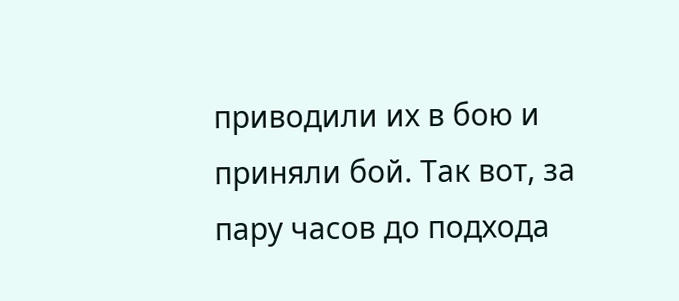приводили их в бою и приняли бой. Так вот, за пару часов до подхода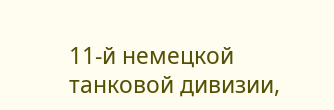11-й немецкой танковой дивизии,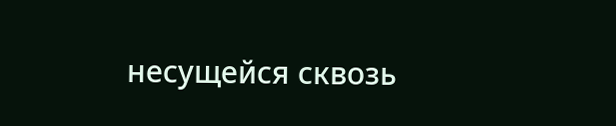несущейся сквозь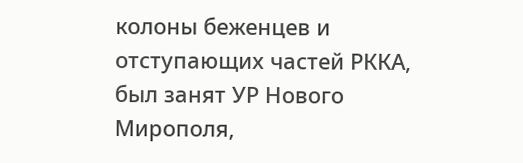колоны беженцев и отступающих частей РККА, был занят УР Нового Мирополя,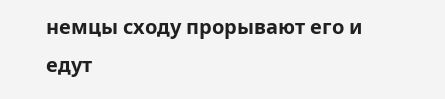немцы сходу прорывают его и едут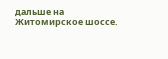дальше на Житомирское шоссе.